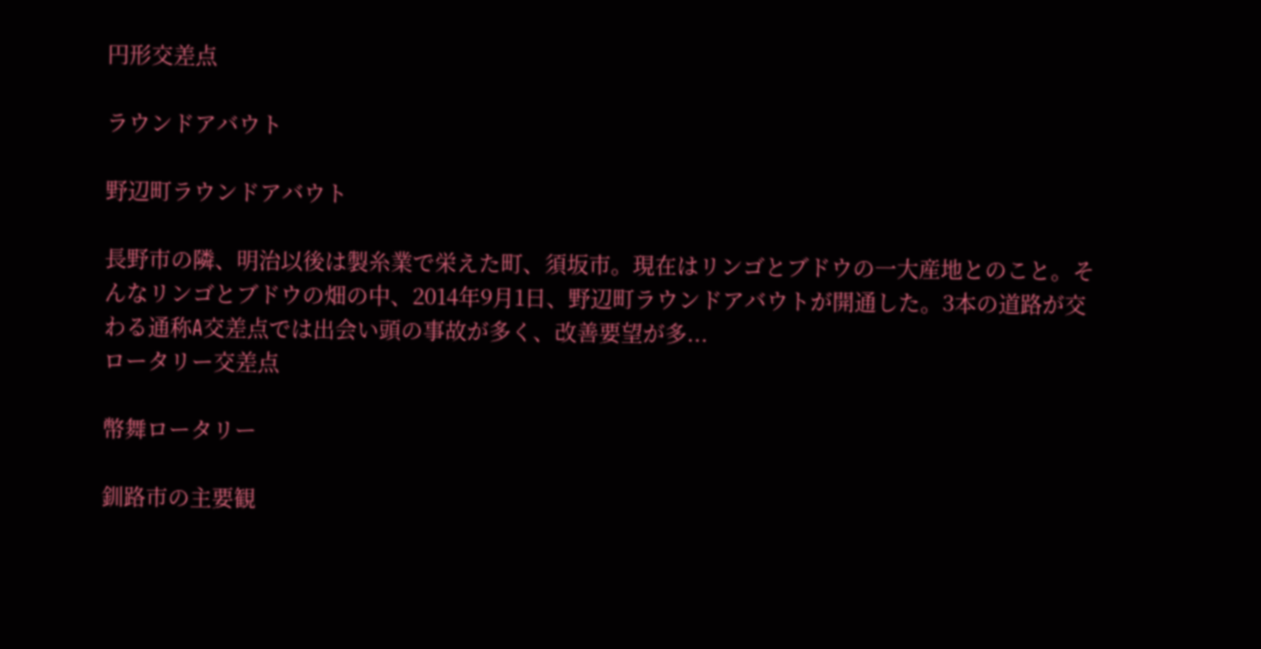円形交差点

ラウンドアバウト

野辺町ラウンドアバウト

長野市の隣、明治以後は製糸業で栄えた町、須坂市。現在はリンゴとブドウの一大産地とのこと。そんなリンゴとブドウの畑の中、2014年9月1日、野辺町ラウンドアバウトが開通した。3本の道路が交わる通称A交差点では出会い頭の事故が多く、改善要望が多...
ロータリー交差点

幣舞ロータリー

釧路市の主要観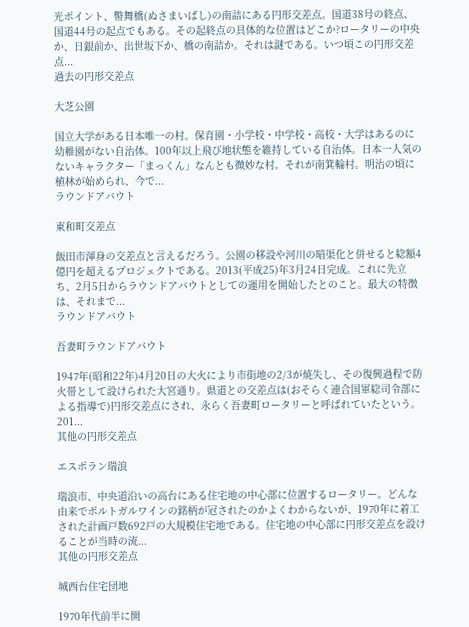光ポイント、幣舞橋(ぬさまいばし)の南詰にある円形交差点。国道38号の終点、国道44号の起点でもある。その起終点の具体的な位置はどこか?ロータリーの中央か、日銀前か、出世坂下か、橋の南詰か。それは謎である。いつ頃この円形交差点...
過去の円形交差点

大芝公園

国立大学がある日本唯一の村。保育園・小学校・中学校・高校・大学はあるのに幼稚園がない自治体。100年以上飛び地状態を維持している自治体。日本一人気のないキャラクター「まっくん」なんとも微妙な村。それが南箕輪村。明治の頃に植林が始められ、今で...
ラウンドアバウト

東和町交差点

飯田市渾身の交差点と言えるだろう。公園の移設や河川の暗渠化と併せると総額4億円を超えるプロジェクトである。2013(平成25)年3月24日完成。これに先立ち、2月5日からラウンドアバウトとしての運用を開始したとのこと。最大の特徴は、それまで...
ラウンドアバウト

吾妻町ラウンドアバウト

1947年(昭和22年)4月20日の大火により市街地の2/3が焼失し、その復興過程で防火帯として設けられた大宮通り。県道との交差点は(おそらく連合国軍総司令部による指導で)円形交差点にされ、永らく吾妻町ロータリーと呼ばれていたという。201...
其他の円形交差点

エスポラン瑞浪

瑞浪市、中央道沿いの高台にある住宅地の中心部に位置するロータリー。どんな由来でポルトガルワインの銘柄が冠されたのかよくわからないが、1970年に着工された計画戸数692戸の大規模住宅地である。住宅地の中心部に円形交差点を設けることが当時の流...
其他の円形交差点

城西台住宅団地

1970年代前半に開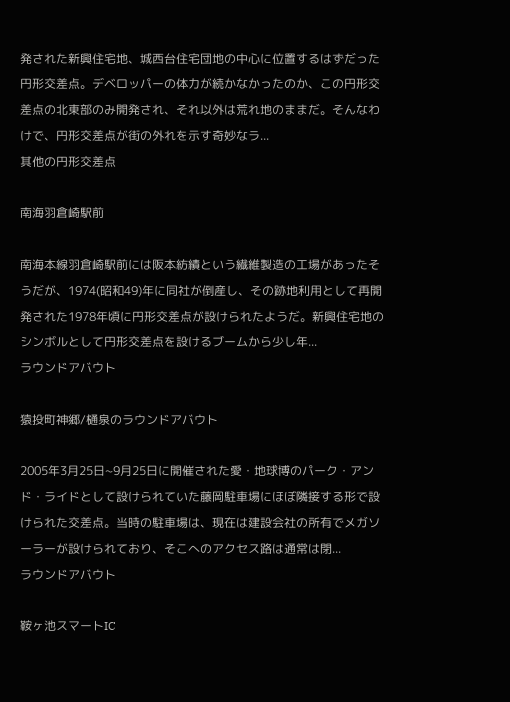発された新興住宅地、城西台住宅団地の中心に位置するはずだった円形交差点。デベロッパーの体力が続かなかったのか、この円形交差点の北東部のみ開発され、それ以外は荒れ地のままだ。そんなわけで、円形交差点が街の外れを示す奇妙なラ...
其他の円形交差点

南海羽倉崎駅前

南海本線羽倉崎駅前には阪本紡績という繊維製造の工場があったそうだが、1974(昭和49)年に同社が倒産し、その跡地利用として再開発された1978年頃に円形交差点が設けられたようだ。新興住宅地のシンボルとして円形交差点を設けるブームから少し年...
ラウンドアバウト

猿投町神郷/樋泉のラウンドアバウト

2005年3月25日~9月25日に開催された愛・地球博のパーク・アンド・ライドとして設けられていた藤岡駐車場にほぼ隣接する形で設けられた交差点。当時の駐車場は、現在は建設会社の所有でメガソーラーが設けられており、そこへのアクセス路は通常は閉...
ラウンドアバウト

鞍ヶ池スマートIC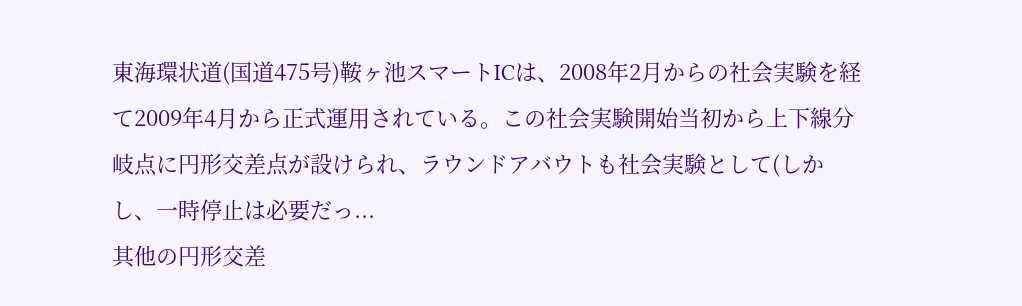東海環状道(国道475号)鞍ヶ池スマートICは、2008年2月からの社会実験を経て2009年4月から正式運用されている。この社会実験開始当初から上下線分岐点に円形交差点が設けられ、ラウンドアバウトも社会実験として(しかし、一時停止は必要だっ...
其他の円形交差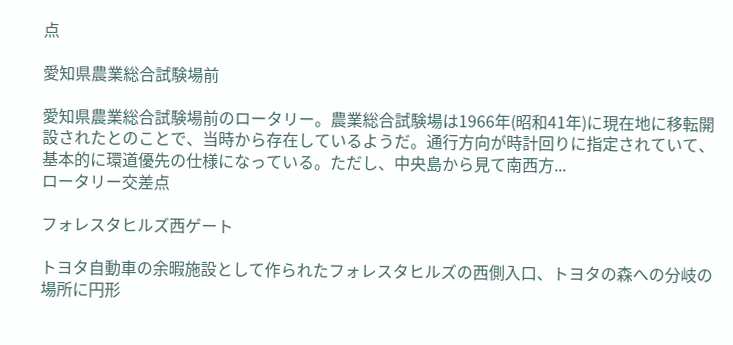点

愛知県農業総合試験場前

愛知県農業総合試験場前のロータリー。農業総合試験場は1966年(昭和41年)に現在地に移転開設されたとのことで、当時から存在しているようだ。通行方向が時計回りに指定されていて、基本的に環道優先の仕様になっている。ただし、中央島から見て南西方...
ロータリー交差点

フォレスタヒルズ西ゲート

トヨタ自動車の余暇施設として作られたフォレスタヒルズの西側入口、トヨタの森への分岐の場所に円形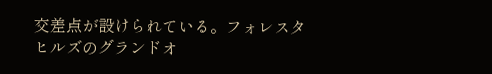交差点が設けられている。フォレスタヒルズのグランドオ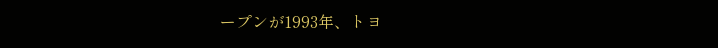ープンが1993年、トヨ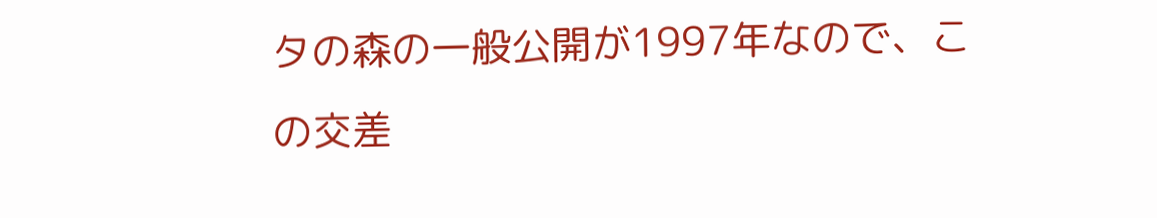タの森の一般公開が1997年なので、この交差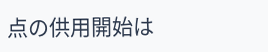点の供用開始は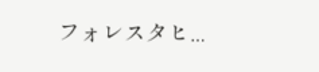フォレスタヒ...